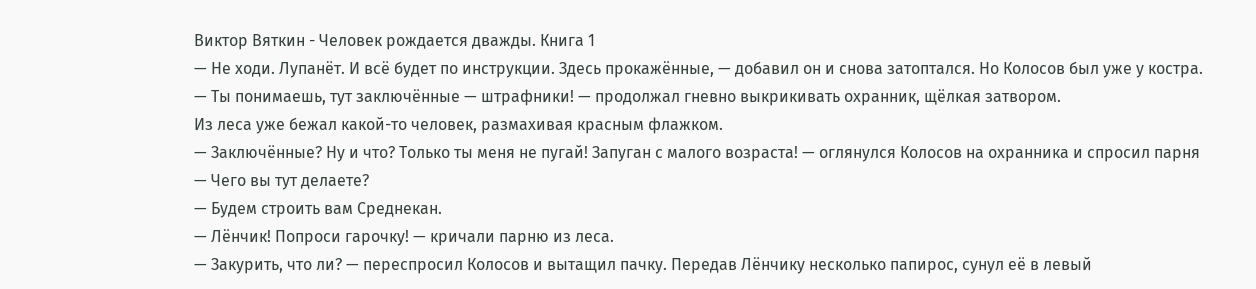Виктор Вяткин - Человек рождается дважды. Книга 1
— Не ходи. Лупанёт. И всё будет по инструкции. Здесь прокажённые, — добавил он и снова затоптался. Но Колосов был уже у костра.
— Ты понимаешь, тут заключённые — штрафники! — продолжал гневно выкрикивать охранник, щёлкая затвором.
Из леса уже бежал какой-то человек, размахивая красным флажком.
— Заключённые? Ну и что? Только ты меня не пугай! Запуган с малого возраста! — оглянулся Колосов на охранника и спросил парня — Чего вы тут делаете?
— Будем строить вам Среднекан.
— Лёнчик! Попроси гарочку! — кричали парню из леса.
— Закурить, что ли? — переспросил Колосов и вытащил пачку. Передав Лёнчику несколько папирос, сунул её в левый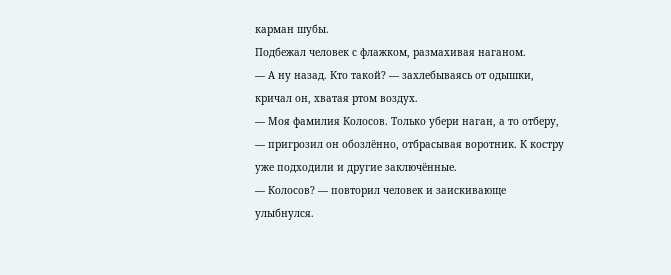карман шубы.
Подбежал человек с флажком, размахивая наганом.
— А ну назад. Кто такой? — захлебываясь от одышки, кричал он, хватая ртом воздух.
— Моя фамилия Колосов. Только убери наган, а то отберу, — пригрозил он обозлённо, отбрасывая воротник. К костру уже подходили и другие заключённые.
— Колосов? — повторил человек и заискивающе улыбнулся.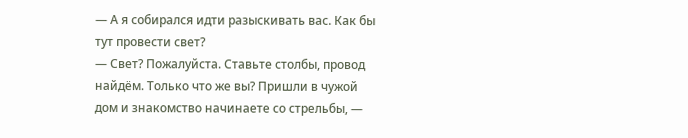— А я собирался идти разыскивать вас. Как бы тут провести свет?
— Свет? Пожалуйста. Ставьте столбы, провод найдём. Только что же вы? Пришли в чужой дом и знакомство начинаете со стрельбы, —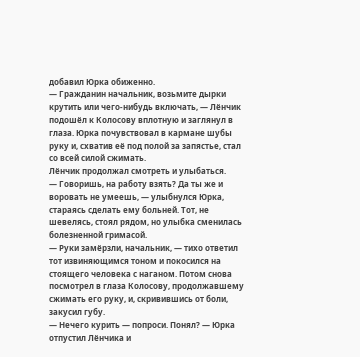добавил Юрка обиженно.
— Гражданин начальник, возьмите дырки крутить или чего-нибудь включать, — Лёнчик подошёл к Колосову вплотную и заглянул в глаза. Юрка почувствовал в кармане шубы руку и, схватив её под полой за запястье, стал со всей силой сжимать.
Лёнчик продолжал смотреть и улыбаться.
— Говоришь, на работу взять? Да ты же и воровать не умеешь, — улыбнулся Юрка, стараясь сделать ему больней. Тот, не шевелясь, стоял рядом, но улыбка сменилась болезненной гримасой.
— Руки замёрзли, начальник, — тихо ответил тот извиняющимся тоном и покосился на стоящего человека с наганом. Потом снова посмотрел в глаза Колосову, продолжавшему сжимать его руку, и, скривившись от боли, закусил губу.
— Нечего курить — попроси. Понял? — Юрка отпустил Лёнчика и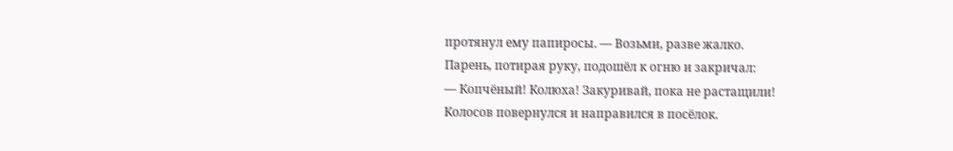протянул ему папиросы. — Возьми, разве жалко.
Парень, потирая руку, подошёл к огню и закричал:
— Копчёный! Колюха! Закуривай, пока не растащили!
Колосов повернулся и направился в посёлок.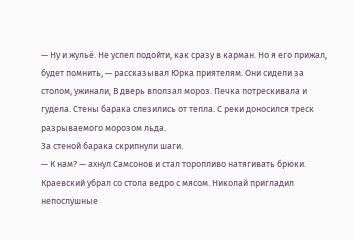— Ну и жульё. Не успел подойти, как сразу в карман. Но я его прижал, будет помнить, — рассказывал Юрка приятелям. Они сидели за столом, ужинали, В дверь вползал мороз. Печка потрескивала и гудела. Стены барака слезились от тепла. С реки доносился треск разрываемого морозом льда.
За стеной барака скрипнули шаги.
— К нам? — ахнул Самсонов и стал торопливо натягивать брюки. Краевский убрал со стола ведро с мясом. Николай пригладил непослушные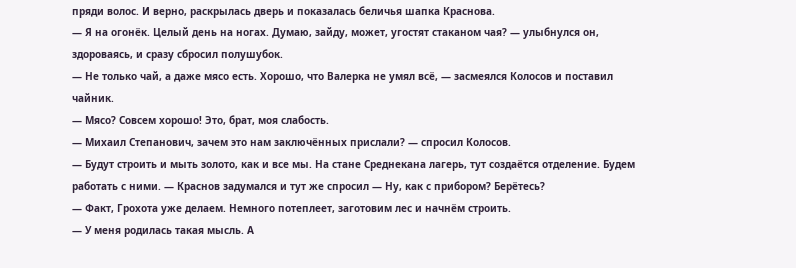пряди волос. И верно, раскрылась дверь и показалась беличья шапка Краснова.
— Я на огонёк. Целый день на ногах. Думаю, зайду, может, угостят стаканом чая? — улыбнулся он, здороваясь, и сразу сбросил полушубок.
— Не только чай, а даже мясо есть. Хорошо, что Валерка не умял всё, — засмеялся Колосов и поставил чайник.
— Мясо? Совсем хорошо! Это, брат, моя слабость.
— Михаил Степанович, зачем это нам заключённых прислали? — спросил Колосов.
— Будут строить и мыть золото, как и все мы. На стане Среднекана лагерь, тут создаётся отделение. Будем работать с ними. — Краснов задумался и тут же спросил — Ну, как с прибором? Берётесь?
— Факт, Грохота уже делаем. Немного потеплеет, заготовим лес и начнём строить.
— У меня родилась такая мысль. А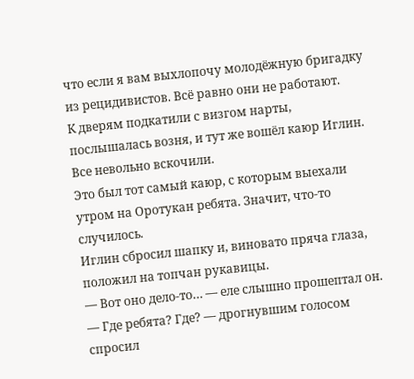что если я вам выхлопочу молодёжную бригадку из рецидивистов. Всё равно они не работают.
К дверям подкатили с визгом нарты, послышалась возня, и тут же вошёл каюр Иглин. Все невольно вскочили.
Это был тот самый каюр, с которым выехали утром на Оротукан ребята. Значит, что-то случилось.
Иглин сбросил шапку и, виновато пряча глаза, положил на топчан рукавицы.
— Вот оно дело-то… — еле слышно прошептал он.
— Где ребята? Где? — дрогнувшим голосом спросил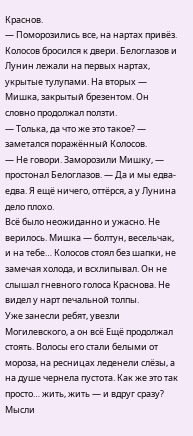Краснов.
— Поморозились все, на нартах привёз.
Колосов бросился к двери. Белоглазов и Лунин лежали на первых нартах, укрытые тулупами. На вторых — Мишка, закрытый брезентом. Он словно продолжал ползти.
— Толька, да что же это такое? — заметался поражённый Колосов.
— Не говори. Заморозили Мишку, — простонал Белоглазов. — Да и мы едва-едва. Я ещё ничего, оттёрся, а у Лунина дело плохо.
Всё было неожиданно и ужасно. Не верилось. Мишка — болтун, весельчак, и на тебе… Колосов стоял без шапки, не замечая холода, и всхлипывал. Он не слышал гневного голоса Краснова. Не видел у нарт печальной толпы.
Уже занесли ребят, увезли Могилевского, а он всё Ещё продолжал стоять. Волосы его стали белыми от мороза, на ресницах леденели слёзы, а на душе чернела пустота. Как же это так просто… жить, жить — и вдруг сразу? Мысли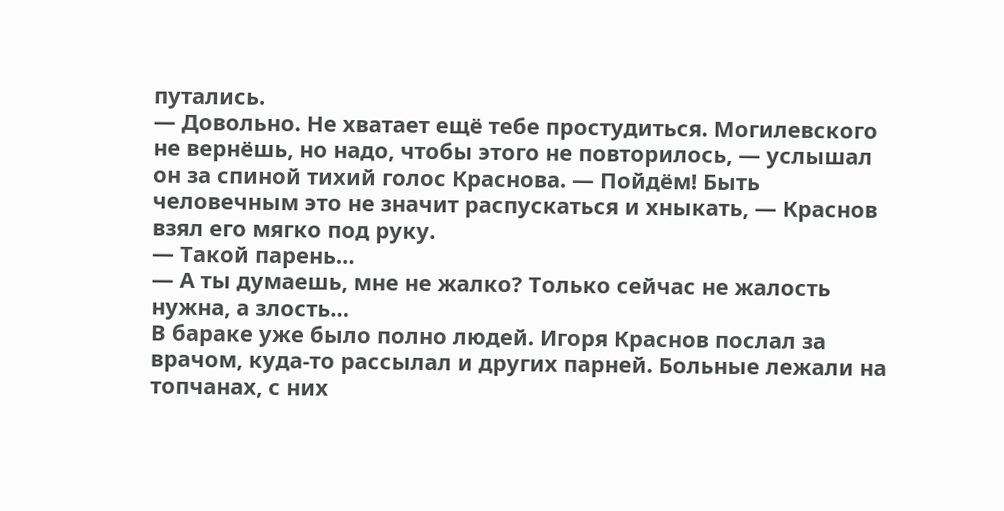путались.
— Довольно. Не хватает ещё тебе простудиться. Могилевского не вернёшь, но надо, чтобы этого не повторилось, — услышал он за спиной тихий голос Краснова. — Пойдём! Быть человечным это не значит распускаться и хныкать, — Краснов взял его мягко под руку.
— Такой парень…
— А ты думаешь, мне не жалко? Только сейчас не жалость нужна, а злость…
В бараке уже было полно людей. Игоря Краснов послал за врачом, куда-то рассылал и других парней. Больные лежали на топчанах, с них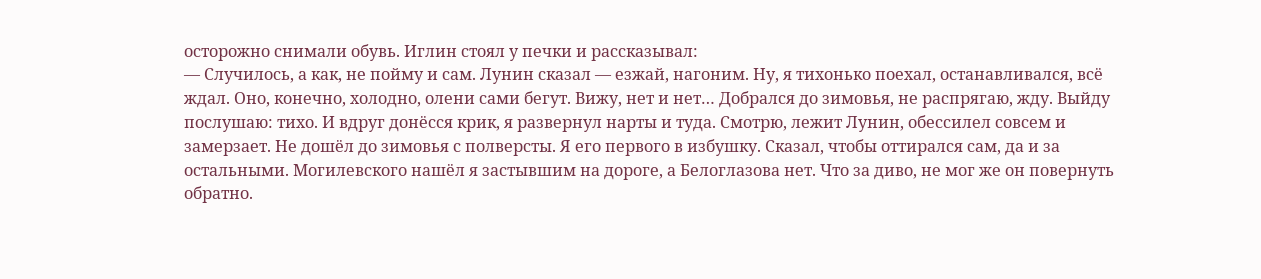осторожно снимали обувь. Иглин стоял у печки и рассказывал:
— Случилось, а как, не пойму и сам. Лунин сказал — езжай, нагоним. Ну, я тихонько поехал, останавливался, всё ждал. Оно, конечно, холодно, олени сами бегут. Вижу, нет и нет… Добрался до зимовья, не распрягаю, жду. Выйду послушаю: тихо. И вдруг донёсся крик, я развернул нарты и туда. Смотрю, лежит Лунин, обессилел совсем и замерзает. Не дошёл до зимовья с полверсты. Я его первого в избушку. Сказал, чтобы оттирался сам, да и за остальными. Могилевского нашёл я застывшим на дороге, а Белоглазова нет. Что за диво, не мог же он повернуть обратно.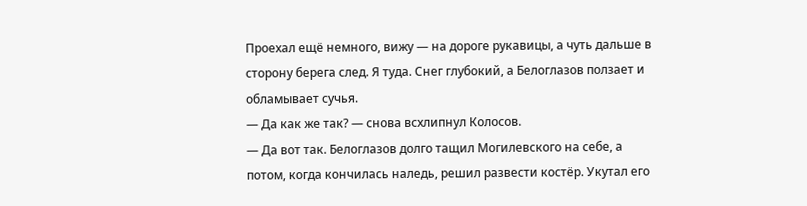Проехал ещё немного, вижу — на дороге рукавицы, а чуть дальше в сторону берега след. Я туда. Снег глубокий, а Белоглазов ползает и обламывает сучья.
— Да как же так? — снова всхлипнул Колосов.
— Да вот так. Белоглазов долго тащил Могилевского на себе, а потом, когда кончилась наледь, решил развести костёр. Укутал его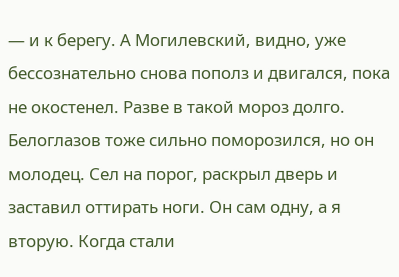— и к берегу. А Могилевский, видно, уже бессознательно снова пополз и двигался, пока не окостенел. Разве в такой мороз долго. Белоглазов тоже сильно поморозился, но он молодец. Сел на порог, раскрыл дверь и заставил оттирать ноги. Он сам одну, а я вторую. Когда стали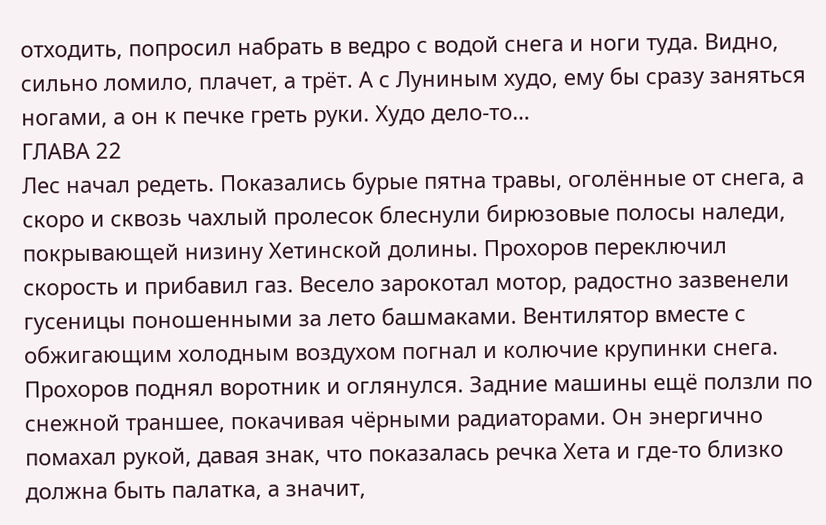отходить, попросил набрать в ведро с водой снега и ноги туда. Видно, сильно ломило, плачет, а трёт. А с Луниным худо, ему бы сразу заняться ногами, а он к печке греть руки. Худо дело-то…
ГЛАВА 22
Лес начал редеть. Показались бурые пятна травы, оголённые от снега, а скоро и сквозь чахлый пролесок блеснули бирюзовые полосы наледи, покрывающей низину Хетинской долины. Прохоров переключил скорость и прибавил газ. Весело зарокотал мотор, радостно зазвенели гусеницы поношенными за лето башмаками. Вентилятор вместе с обжигающим холодным воздухом погнал и колючие крупинки снега. Прохоров поднял воротник и оглянулся. Задние машины ещё ползли по снежной траншее, покачивая чёрными радиаторами. Он энергично помахал рукой, давая знак, что показалась речка Хета и где-то близко должна быть палатка, а значит,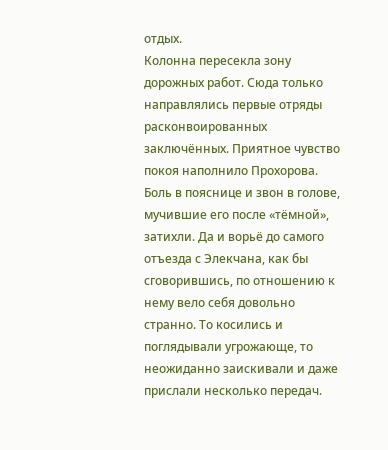отдых.
Колонна пересекла зону дорожных работ. Сюда только направлялись первые отряды расконвоированных заключённых. Приятное чувство покоя наполнило Прохорова. Боль в пояснице и звон в голове, мучившие его после «тёмной», затихли. Да и ворьё до самого отъезда с Элекчана, как бы сговорившись, по отношению к нему вело себя довольно странно. То косились и поглядывали угрожающе, то неожиданно заискивали и даже прислали несколько передач.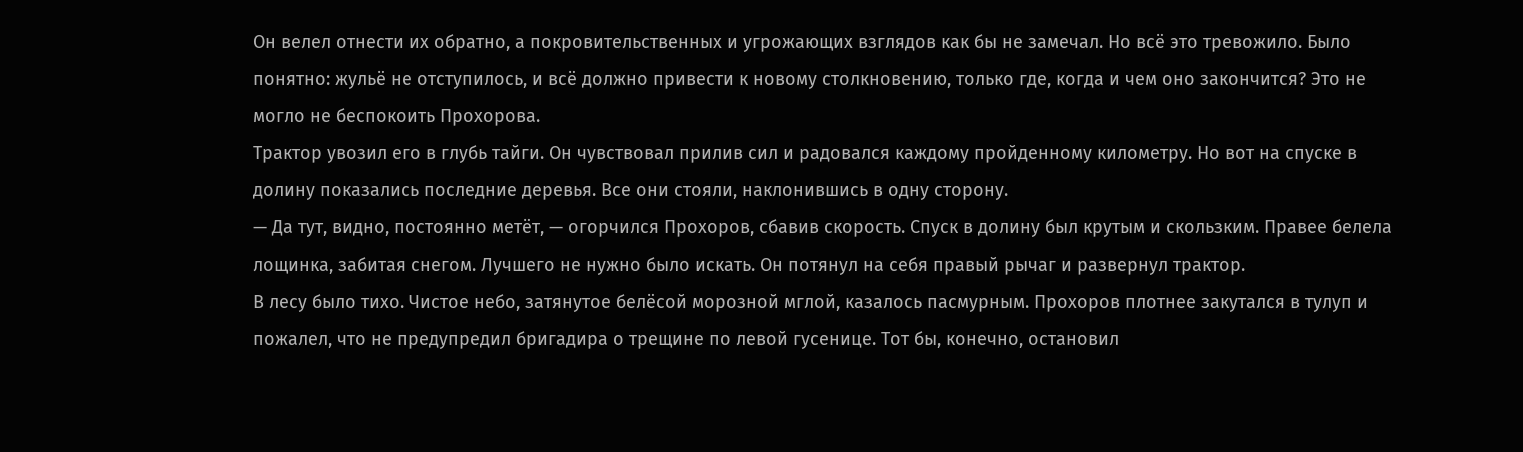Он велел отнести их обратно, а покровительственных и угрожающих взглядов как бы не замечал. Но всё это тревожило. Было понятно: жульё не отступилось, и всё должно привести к новому столкновению, только где, когда и чем оно закончится? Это не могло не беспокоить Прохорова.
Трактор увозил его в глубь тайги. Он чувствовал прилив сил и радовался каждому пройденному километру. Но вот на спуске в долину показались последние деревья. Все они стояли, наклонившись в одну сторону.
— Да тут, видно, постоянно метёт, — огорчился Прохоров, сбавив скорость. Спуск в долину был крутым и скользким. Правее белела лощинка, забитая снегом. Лучшего не нужно было искать. Он потянул на себя правый рычаг и развернул трактор.
В лесу было тихо. Чистое небо, затянутое белёсой морозной мглой, казалось пасмурным. Прохоров плотнее закутался в тулуп и пожалел, что не предупредил бригадира о трещине по левой гусенице. Тот бы, конечно, остановил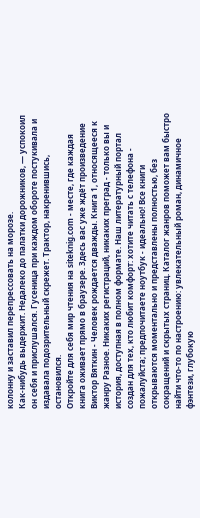колонну и заставил перепрессовать на морозе.
Как-нибудь выдержит. Недалеко до палатки дорожников, — успокоил он себя и прислушался. Гусеница при каждом обороте постукивала и издавала подозрительный скрежет. Трактор, накренившись, остановился.
Откройте для себя мир чтения на siteknig.com - месте, где каждая книга оживает прямо в браузере. Здесь вас уже ждёт произведение Виктор Вяткин - Человек рождается дважды. Книга 1, относящееся к жанру Разное. Никаких регистраций, никаких преград - только вы и история, доступная в полном формате. Наш литературный портал создан для тех, кто любит комфорт: хотите читать с телефона - пожалуйста; предпочитаете ноутбук - идеально! Все книги открываются моментально и представлены полностью, без сокращений и скрытых страниц. Каталог жанров поможет вам быстро найти что-то по настроению: увлекательный роман, динамичное фэнтези, глубокую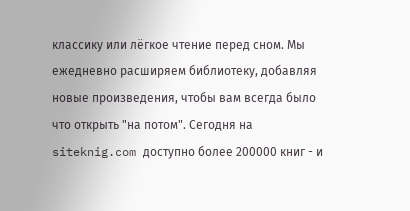классику или лёгкое чтение перед сном. Мы ежедневно расширяем библиотеку, добавляя новые произведения, чтобы вам всегда было что открыть "на потом". Сегодня на siteknig.com доступно более 200000 книг - и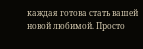каждая готова стать вашей новой любимой. Просто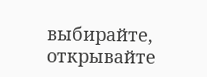выбирайте, открывайте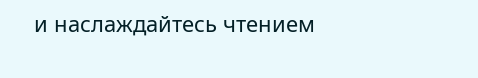и наслаждайтесь чтением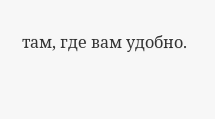там, где вам удобно.